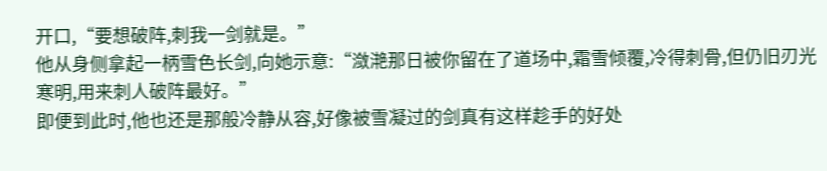开口,“要想破阵,刺我一剑就是。”
他从身侧拿起一柄雪色长剑,向她示意:“潋滟那日被你留在了道场中,霜雪倾覆,冷得刺骨,但仍旧刃光寒明,用来刺人破阵最好。”
即便到此时,他也还是那般冷静从容,好像被雪凝过的剑真有这样趁手的好处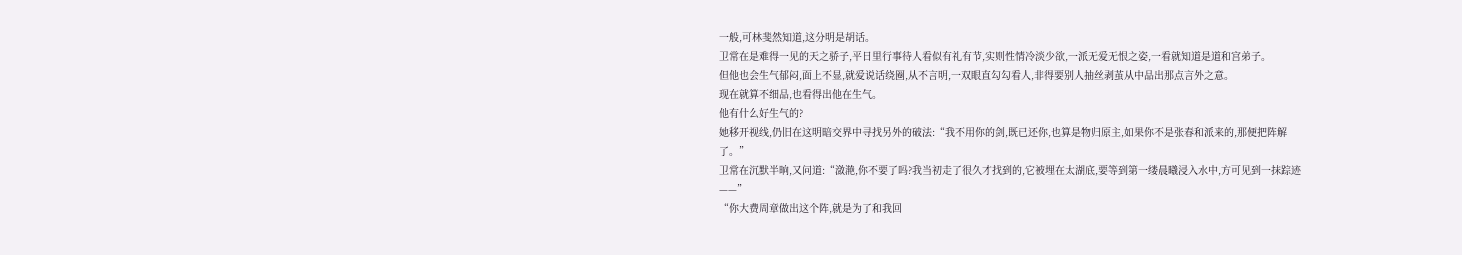一般,可林斐然知道,这分明是胡话。
卫常在是难得一见的天之骄子,平日里行事待人看似有礼有节,实则性情冷淡少欲,一派无爱无恨之姿,一看就知道是道和宫弟子。
但他也会生气郁闷,面上不显,就爱说话绕圈,从不言明,一双眼直勾勾看人,非得要别人抽丝剥茧从中品出那点言外之意。
现在就算不细品,也看得出他在生气。
他有什么好生气的?
她移开视线,仍旧在这明暗交界中寻找另外的破法:“我不用你的剑,既已还你,也算是物归原主,如果你不是张春和派来的,那便把阵解了。”
卫常在沉默半晌,又问道:“潋滟,你不要了吗?我当初走了很久才找到的,它被埋在太湖底,要等到第一缕晨曦浸入水中,方可见到一抹踪迹——”
“你大费周章做出这个阵,就是为了和我回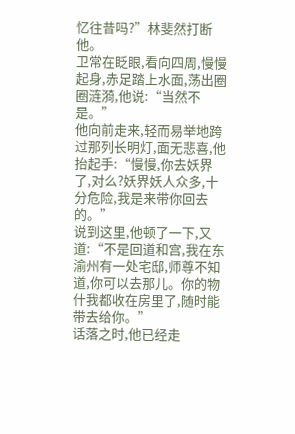忆往昔吗?”林斐然打断他。
卫常在眨眼,看向四周,慢慢起身,赤足踏上水面,荡出圈圈涟漪,他说:“当然不是。”
他向前走来,轻而易举地跨过那列长明灯,面无悲喜,他抬起手:“慢慢,你去妖界了,对么?妖界妖人众多,十分危险,我是来带你回去的。”
说到这里,他顿了一下,又道:“不是回道和宫,我在东渝州有一处宅邸,师尊不知道,你可以去那儿。你的物什我都收在房里了,随时能带去给你。”
话落之时,他已经走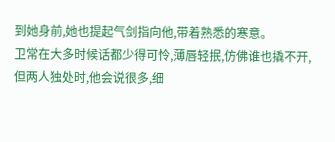到她身前,她也提起气剑指向他,带着熟悉的寒意。
卫常在大多时候话都少得可怜,薄唇轻抿,仿佛谁也撬不开,但两人独处时,他会说很多,细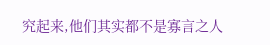究起来,他们其实都不是寡言之人